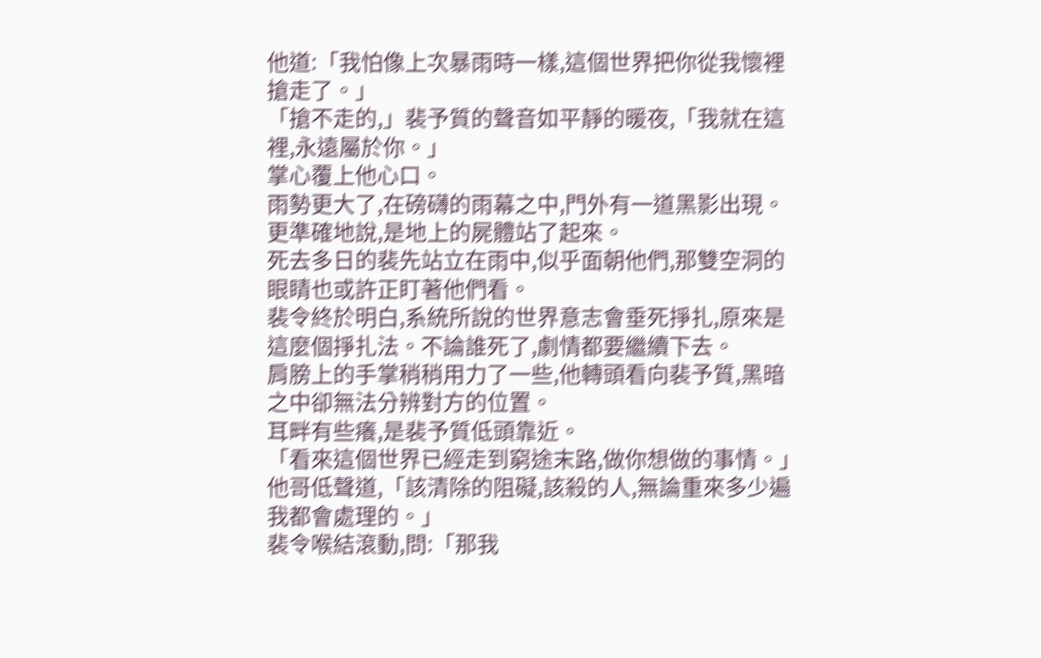他道:「我怕像上次暴雨時一樣,這個世界把你從我懷裡搶走了。」
「搶不走的,」裴予質的聲音如平靜的暖夜,「我就在這裡,永遠屬於你。」
掌心覆上他心口。
雨勢更大了,在磅礴的雨幕之中,門外有一道黑影出現。
更準確地說,是地上的屍體站了起來。
死去多日的裴先站立在雨中,似乎面朝他們,那雙空洞的眼睛也或許正盯著他們看。
裴令終於明白,系統所說的世界意志會垂死掙扎,原來是這麼個掙扎法。不論誰死了,劇情都要繼續下去。
肩膀上的手掌稍稍用力了一些,他轉頭看向裴予質,黑暗之中卻無法分辨對方的位置。
耳畔有些癢,是裴予質低頭靠近。
「看來這個世界已經走到窮途末路,做你想做的事情。」他哥低聲道,「該清除的阻礙,該殺的人,無論重來多少遍我都會處理的。」
裴令喉結滾動,問:「那我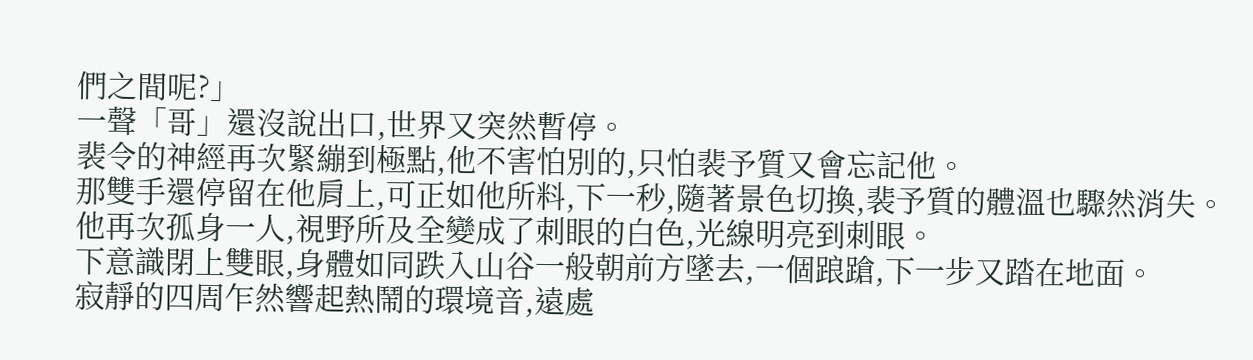們之間呢?」
一聲「哥」還沒說出口,世界又突然暫停。
裴令的神經再次緊繃到極點,他不害怕別的,只怕裴予質又會忘記他。
那雙手還停留在他肩上,可正如他所料,下一秒,隨著景色切換,裴予質的體溫也驟然消失。
他再次孤身一人,視野所及全變成了刺眼的白色,光線明亮到刺眼。
下意識閉上雙眼,身體如同跌入山谷一般朝前方墜去,一個踉蹌,下一步又踏在地面。
寂靜的四周乍然響起熱鬧的環境音,遠處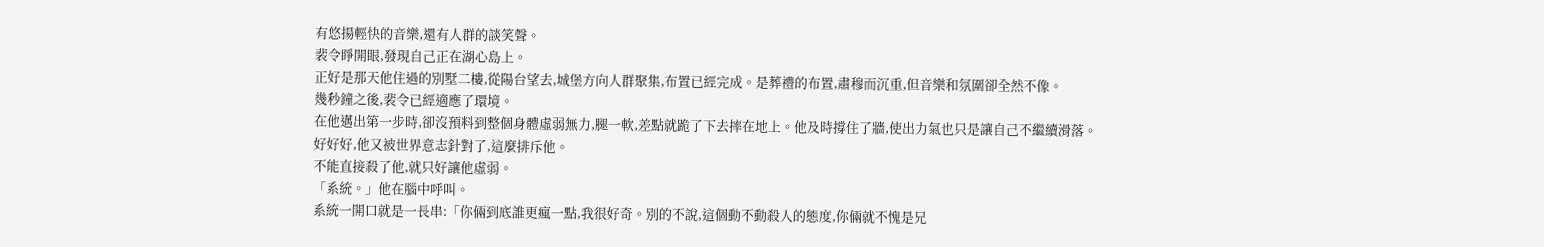有悠揚輕快的音樂,還有人群的談笑聲。
裴令睜開眼,發現自己正在湖心島上。
正好是那天他住過的別墅二樓,從陽台望去,城堡方向人群聚集,布置已經完成。是葬禮的布置,肅穆而沉重,但音樂和氛圍卻全然不像。
幾秒鐘之後,裴令已經適應了環境。
在他邁出第一步時,卻沒預料到整個身體虛弱無力,腿一軟,差點就跪了下去摔在地上。他及時撐住了牆,使出力氣也只是讓自己不繼續滑落。
好好好,他又被世界意志針對了,這麼排斥他。
不能直接殺了他,就只好讓他虛弱。
「系統。」他在腦中呼叫。
系統一開口就是一長串:「你倆到底誰更瘋一點,我很好奇。別的不說,這個動不動殺人的態度,你倆就不愧是兄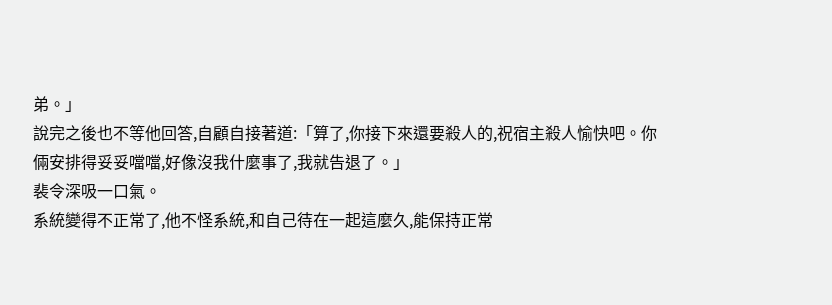弟。」
說完之後也不等他回答,自顧自接著道:「算了,你接下來還要殺人的,祝宿主殺人愉快吧。你倆安排得妥妥噹噹,好像沒我什麼事了,我就告退了。」
裴令深吸一口氣。
系統變得不正常了,他不怪系統,和自己待在一起這麼久,能保持正常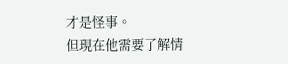才是怪事。
但現在他需要了解情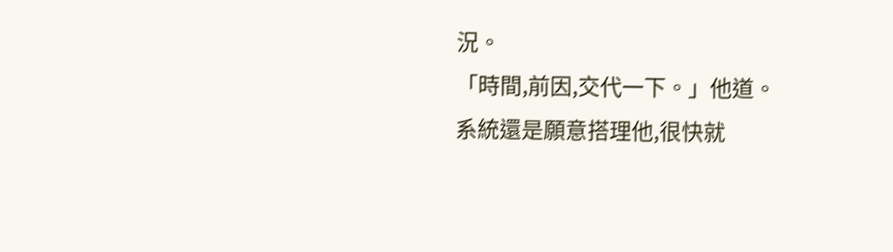況。
「時間,前因,交代一下。」他道。
系統還是願意搭理他,很快就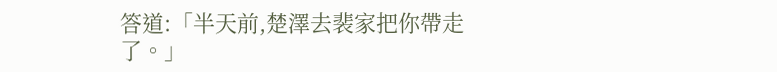答道:「半天前,楚澤去裴家把你帶走了。」